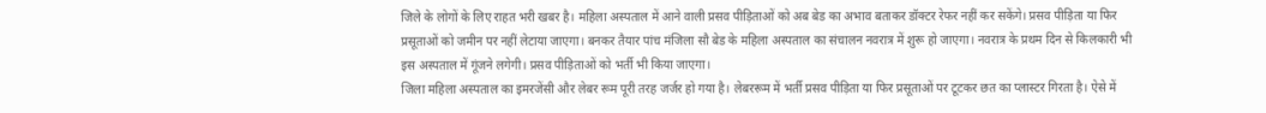जिले के लोगों के लिए राहत भरी खबर है। महिला अस्पताल में आने वाली प्रसव पीड़िताओं को अब बेड का अभाव बताकर डॉक्टर रेफर नहीं कर सकेंगे। प्रसव पीड़िता या फिर प्रसूताओं को जमीन पर नहीं लेटाया जाएगा। बनकर तैयार पांच मंजिला सौ बेड के महिला अस्पताल का संचालन नवरात्र में शुरू हो जाएगा। नवरात्र के प्रथम दिन से किलकारी भी इस अस्पताल में गूंजने लगेगी। प्रसव पीड़िताओं को भर्ती भी किया जाएगा।
जिला महिला अस्पताल का इमरजेंसी और लेबर रूम पूरी तरह जर्जर हो गया है। लेबररूम में भर्ती प्रसव पीड़िता या फिर प्रसूताओं पर टूटकर छत का प्लास्टर गिरता है। ऐसे में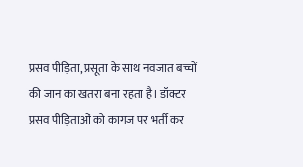प्रसव पीड़िता, प्रसूता के साथ नवजात बच्चों की जान का खतरा बना रहता है। डॉक्टर प्रसव पीड़िताओं को कागज पर भर्ती कर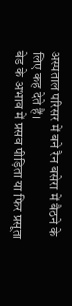अस्पताल परिसर में बने रैन बसेरा में बैठने के लिए कह देते हैं।
बेड के अभाव में प्रसव पीड़िता या फिर प्रसूता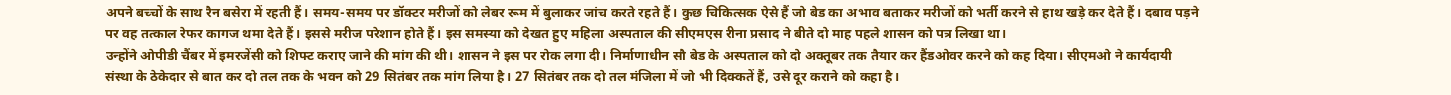अपने बच्चों के साथ रैन बसेरा में रहती हैं। समय-समय पर डॉक्टर मरीजों को लेबर रूम में बुलाकर जांच करते रहते हैं। कुछ चिकित्सक ऐसे हैं जो बेड का अभाव बताकर मरीजों को भर्ती करने से हाथ खड़े कर देते हैं। दबाव पड़ने पर वह तत्काल रेफर कागज थमा देते हैं। इससे मरीज परेशान होते हैं। इस समस्या को देखत हुए महिला अस्पताल की सीएमएस रीना प्रसाद ने बीते दो माह पहले शासन को पत्र लिखा था।
उन्होंने ओपीडी चैंबर में इमरजेंसी को शिफ्ट कराए जाने की मांग की थी। शासन ने इस पर रोक लगा दी। निर्माणाधीन सौ बेड के अस्पताल को दो अक्तूबर तक तैयार कर हैंडओवर करने को कह दिया। सीएमओ ने कार्यदायी संस्था के ठेकेदार से बात कर दो तल तक के भवन को 29 सितंबर तक मांग लिया है। 27 सितंबर तक दो तल मंजिला में जो भी दिक्कतें हैं, उसे दूर कराने को कहा है।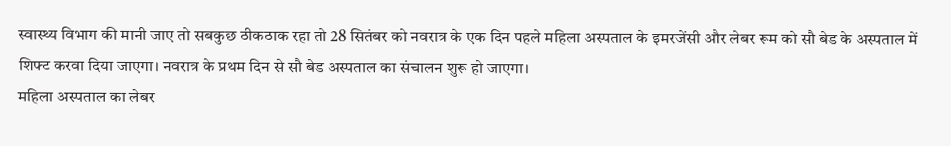स्वास्थ्य विभाग की मानी जाए तो सबकुछ ठीकठाक रहा तो 28 सितंबर को नवरात्र के एक दिन पहले महिला अस्पताल के इमरजेंसी और लेबर रूम को सौ बेड के अस्पताल में शिफ्ट करवा दिया जाएगा। नवरात्र के प्रथम दिन से सौ बेड अस्पताल का संचालन शुरू हो जाएगा।
महिला अस्पताल का लेबर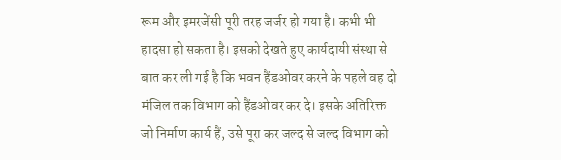रूम और इमरजेंसी पूरी तरह जर्जर हो गया है। कभी भी हादसा हो सकता है। इसको देखते हुए कार्यदायी संस्था से बात कर ली गई है कि भवन हैंडओवर करने के पहले वह दो मंजिल तक विभाग को हैंडओवर कर दे। इसके अतिरिक्त जो निर्माण कार्य हैं, उसे पूरा कर जल्द से जल्द विभाग को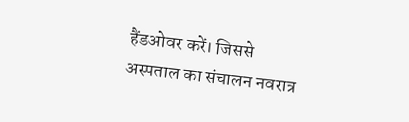हैंडओवर करें। जिससे अस्पताल का संचालन नवरात्र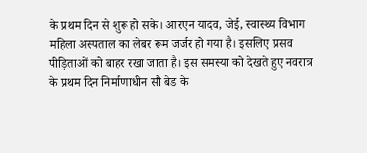के प्रथम दिन से शुरू हो सके। आरएन यादव, जेई, स्वास्थ्य विभाग
महिला अस्पताल का लेबर रूम जर्जर हो गया है। इसलिए प्रसव पीड़िताओं को बाहर रखा जाता है। इस समस्या को देखते हुए नवरात्र के प्रथम दिन निर्माणाधीन सौ बेड के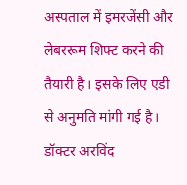अस्पताल में इमरजेंसी और लेबररूम शिफ्ट करने की तैयारी है। इसके लिए एडी से अनुमति मांगी गई है।
डॉक्टर अरविंद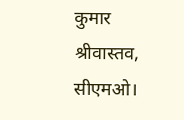कुमार श्रीवास्तव, सीएमओ।